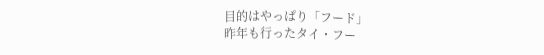目的はやっぱり「フード」
昨年も行ったタイ・フー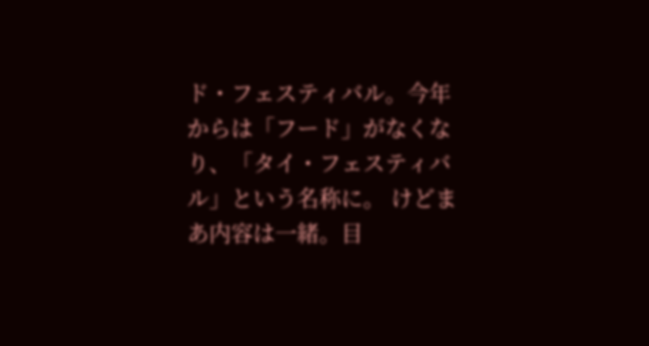ド・フェスティバル。今年からは「フード」がなくなり、「タイ・フェスティバル」という名称に。 けどまあ内容は一緒。目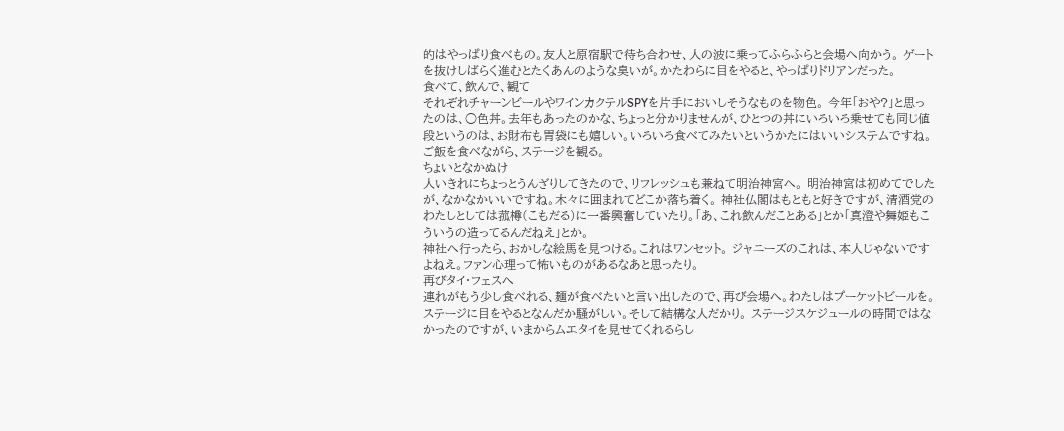的はやっぱり食べもの。友人と原宿駅で待ち合わせ、人の波に乗ってふらふらと会場へ向かう。 ゲートを抜けしばらく進むとたくあんのような臭いが。かたわらに目をやると、やっぱりドリアンだった。
食べて、飲んで、観て
それぞれチャーンビールやワインカクテルSPYを片手においしそうなものを物色。 今年「おや?」と思ったのは、○色丼。去年もあったのかな、ちょっと分かりませんが、ひとつの丼にいろいろ乗せても同じ値段というのは、お財布も胃袋にも嬉しい。いろいろ食べてみたいというかたにはいいシステムですね。 ご飯を食べながら、ステージを観る。
ちょいとなかぬけ
人いきれにちょっとうんざりしてきたので、リフレッシュも兼ねて明治神宮へ。 明治神宮は初めてでしたが、なかなかいいですね。木々に囲まれてどこか落ち着く。 神社仏閣はもともと好きですが、清酒党のわたしとしては菰樽(こもだる)に一番興奮していたり。「あ、これ飲んだことある」とか「真澄や舞姫もこういうの造ってるんだねえ」とか。
神社へ行ったら、おかしな絵馬を見つける。これはワンセット。 ジャニーズのこれは、本人じゃないですよねえ。ファン心理って怖いものがあるなあと思ったり。
再びタイ・フェスへ
連れがもう少し食べれる、麺が食べたいと言い出したので、再び会場へ。わたしはプーケットビールを。 ステージに目をやるとなんだか騒がしい。そして結構な人だかり。 ステージスケジュールの時間ではなかったのですが、いまからムエタイを見せてくれるらし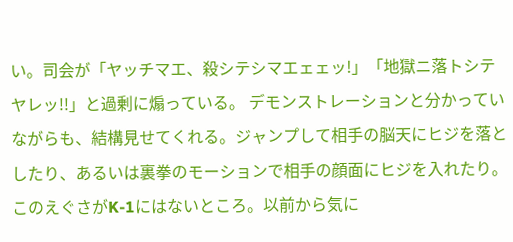い。司会が「ヤッチマエ、殺シテシマエェェッ!」「地獄ニ落トシテヤレッ!!」と過剰に煽っている。 デモンストレーションと分かっていながらも、結構見せてくれる。ジャンプして相手の脳天にヒジを落としたり、あるいは裏拳のモーションで相手の顔面にヒジを入れたり。このえぐさがK-1にはないところ。以前から気に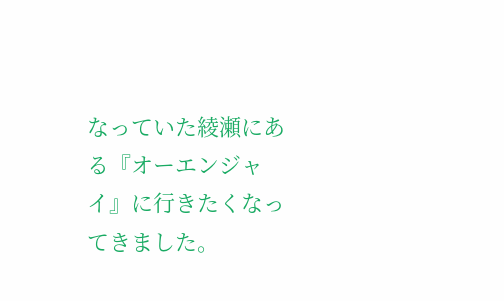なっていた綾瀬にある『オーエンジャイ』に行きたくなってきました。